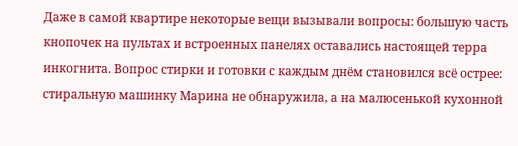Даже в самой квартире некоторые вещи вызывали вопросы: большую часть кнопочек на пультах и встроенных панелях оставались настоящей терра инкогнита. Вопрос стирки и готовки с каждым днём становился всё острее: стиральную машинку Марина не обнаружила, а на малюсенькой кухонной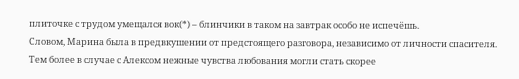плиточке с трудом умещался вок(*) – блинчики в таком на завтрак особо не испечёшь.
Словом, Марина была в предвкушении от предстоящего разговора, независимо от личности спасителя. Тем более в случае с Алексом нежные чувства любования могли стать скорее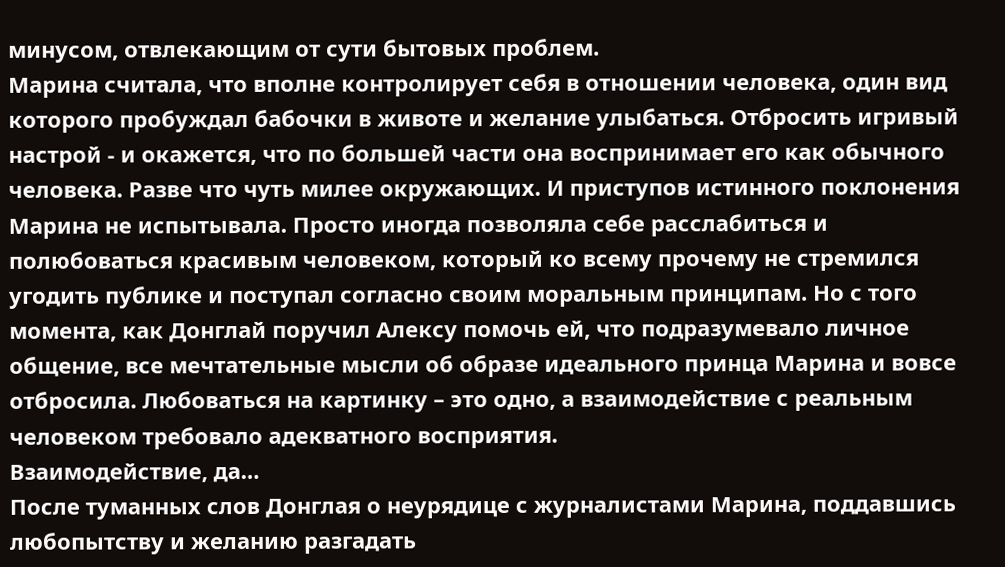минусом, отвлекающим от сути бытовых проблем.
Марина считала, что вполне контролирует себя в отношении человека, один вид которого пробуждал бабочки в животе и желание улыбаться. Отбросить игривый настрой - и окажется, что по большей части она воспринимает его как обычного человека. Разве что чуть милее окружающих. И приступов истинного поклонения Марина не испытывала. Просто иногда позволяла себе расслабиться и полюбоваться красивым человеком, который ко всему прочему не стремился угодить публике и поступал согласно своим моральным принципам. Но с того момента, как Донглай поручил Алексу помочь ей, что подразумевало личное общение, все мечтательные мысли об образе идеального принца Марина и вовсе отбросила. Любоваться на картинку – это одно, а взаимодействие с реальным человеком требовало адекватного восприятия.
Взаимодействие, да…
После туманных слов Донглая о неурядице с журналистами Марина, поддавшись любопытству и желанию разгадать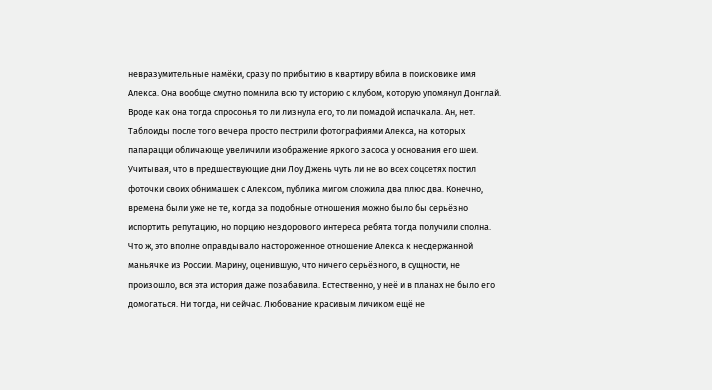невразумительные намёки, сразу по прибытию в квартиру вбила в поисковике имя Алекса. Она вообще смутно помнила всю ту историю с клубом, которую упомянул Донглай. Вроде как она тогда спросонья то ли лизнула его, то ли помадой испачкала. Ан, нет. Таблоиды после того вечера просто пестрили фотографиями Алекса, на которых папарацци обличающе увеличили изображение яркого засоса у основания его шеи. Учитывая, что в предшествующие дни Лоу Джень чуть ли не во всех соцсетях постил фоточки своих обнимашек с Алексом, публика мигом сложила два плюс два. Конечно, времена были уже не те, когда за подобные отношения можно было бы серьёзно испортить репутацию, но порцию нездорового интереса ребята тогда получили сполна.
Что ж, это вполне оправдывало настороженное отношение Алекса к несдержанной маньячке из России. Марину, оценившую, что ничего серьёзного, в сущности, не произошло, вся эта история даже позабавила. Естественно, у неё и в планах не было его домогаться. Ни тогда, ни сейчас. Любование красивым личиком ещё не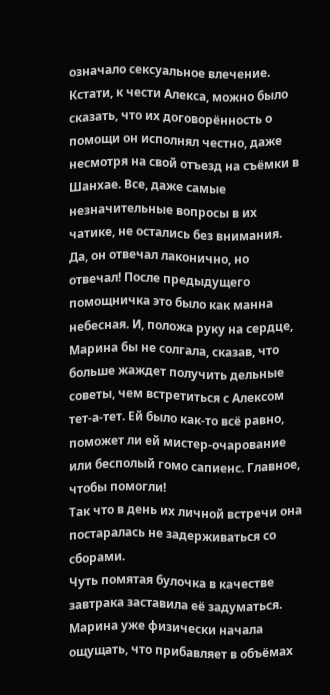означало сексуальное влечение.
Кстати, к чести Алекса, можно было сказать, что их договорённость о помощи он исполнял честно, даже несмотря на свой отъезд на съёмки в Шанхае. Все, даже самые незначительные вопросы в их чатике, не остались без внимания. Да, он отвечал лаконично, но отвечал! После предыдущего помощничка это было как манна небесная. И, положа руку на сердце, Марина бы не солгала, сказав, что больше жаждет получить дельные советы, чем встретиться с Алексом тет-а-тет. Ей было как-то всё равно, поможет ли ей мистер-очарование или бесполый гомо сапиенс. Главное, чтобы помогли!
Так что в день их личной встречи она постаралась не задерживаться со сборами.
Чуть помятая булочка в качестве завтрака заставила её задуматься. Марина уже физически начала ощущать, что прибавляет в объёмах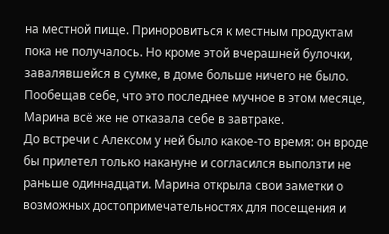на местной пище. Приноровиться к местным продуктам пока не получалось. Но кроме этой вчерашней булочки, завалявшейся в сумке, в доме больше ничего не было. Пообещав себе, что это последнее мучное в этом месяце, Марина всё же не отказала себе в завтраке.
До встречи с Алексом у ней было какое-то время: он вроде бы прилетел только накануне и согласился выползти не раньше одиннадцати. Марина открыла свои заметки о возможных достопримечательностях для посещения и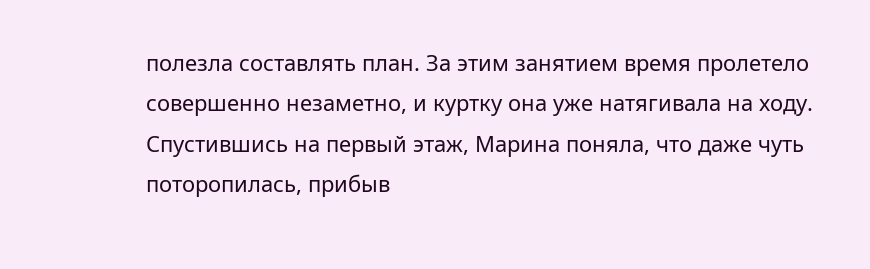полезла составлять план. За этим занятием время пролетело совершенно незаметно, и куртку она уже натягивала на ходу.
Спустившись на первый этаж, Марина поняла, что даже чуть поторопилась, прибыв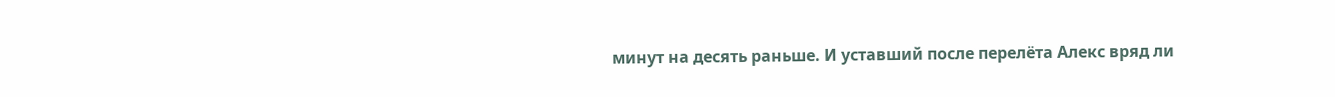минут на десять раньше. И уставший после перелёта Алекс вряд ли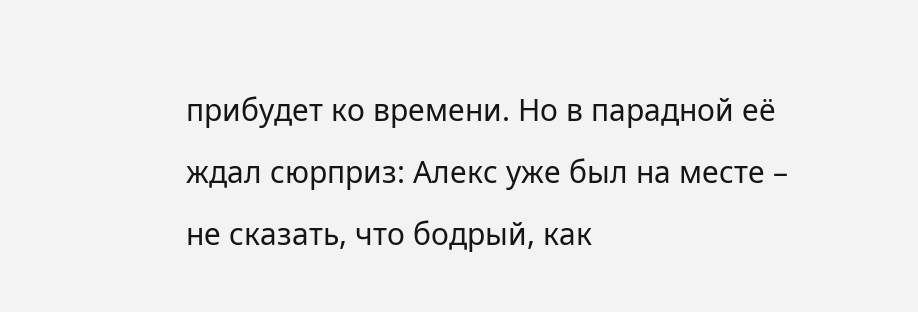прибудет ко времени. Но в парадной её ждал сюрприз: Алекс уже был на месте – не сказать, что бодрый, как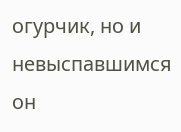огурчик, но и невыспавшимся он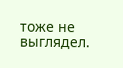тоже не выглядел.